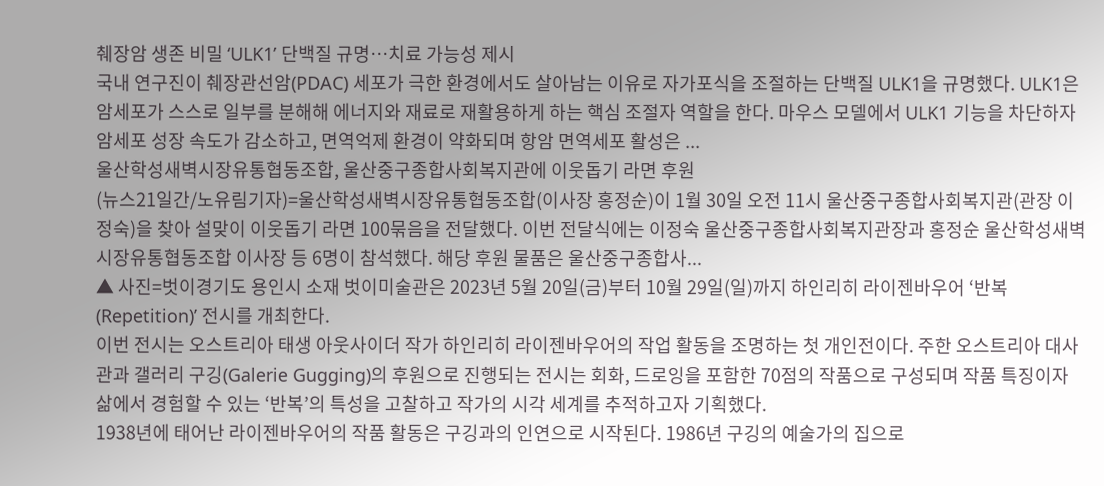췌장암 생존 비밀 ‘ULK1’ 단백질 규명…치료 가능성 제시
국내 연구진이 췌장관선암(PDAC) 세포가 극한 환경에서도 살아남는 이유로 자가포식을 조절하는 단백질 ULK1을 규명했다. ULK1은 암세포가 스스로 일부를 분해해 에너지와 재료로 재활용하게 하는 핵심 조절자 역할을 한다. 마우스 모델에서 ULK1 기능을 차단하자 암세포 성장 속도가 감소하고, 면역억제 환경이 약화되며 항암 면역세포 활성은 ...
울산학성새벽시장유통협동조합, 울산중구종합사회복지관에 이웃돕기 라면 후원
(뉴스21일간/노유림기자)=울산학성새벽시장유통협동조합(이사장 홍정순)이 1월 30일 오전 11시 울산중구종합사회복지관(관장 이정숙)을 찾아 설맞이 이웃돕기 라면 100묶음을 전달했다. 이번 전달식에는 이정숙 울산중구종합사회복지관장과 홍정순 울산학성새벽시장유통협동조합 이사장 등 6명이 참석했다. 해당 후원 물품은 울산중구종합사...
▲ 사진=벗이경기도 용인시 소재 벗이미술관은 2023년 5월 20일(금)부터 10월 29일(일)까지 하인리히 라이젠바우어 ‘반복(Repetition)’ 전시를 개최한다.
이번 전시는 오스트리아 태생 아웃사이더 작가 하인리히 라이젠바우어의 작업 활동을 조명하는 첫 개인전이다. 주한 오스트리아 대사관과 갤러리 구깅(Galerie Gugging)의 후원으로 진행되는 전시는 회화, 드로잉을 포함한 70점의 작품으로 구성되며 작품 특징이자 삶에서 경험할 수 있는 ‘반복’의 특성을 고찰하고 작가의 시각 세계를 추적하고자 기획했다.
1938년에 태어난 라이젠바우어의 작품 활동은 구깅과의 인연으로 시작된다. 1986년 구깅의 예술가의 집으로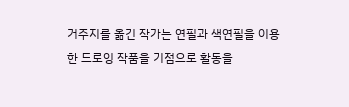거주지를 옮긴 작가는 연필과 색연필을 이용한 드로잉 작품을 기점으로 활동을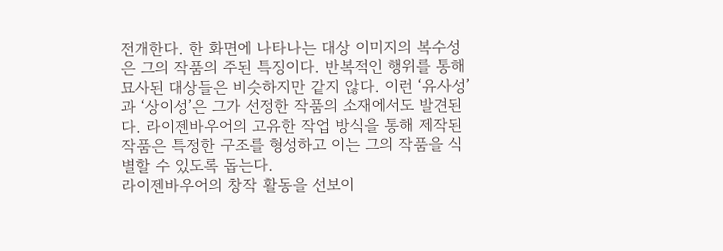전개한다. 한 화면에 나타나는 대상 이미지의 복수성은 그의 작품의 주된 특징이다. 반복적인 행위를 통해 묘사된 대상들은 비슷하지만 같지 않다. 이런 ‘유사성’과 ‘상이성’은 그가 선정한 작품의 소재에서도 발견된다. 라이젠바우어의 고유한 작업 방식을 통해 제작된 작품은 특정한 구조를 형성하고 이는 그의 작품을 식별할 수 있도록 돕는다.
라이젠바우어의 창작 활동을 선보이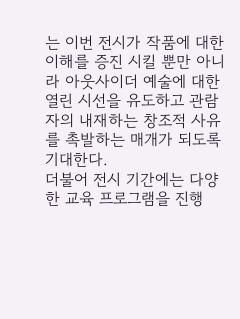는 이번 전시가 작품에 대한 이해를 증진 시킬 뿐만 아니라 아웃사이더 예술에 대한 열린 시선을 유도하고 관람자의 내재하는 창조적 사유를 촉발하는 매개가 되도록 기대한다.
더불어 전시 기간에는 다양한 교육 프로그램을 진행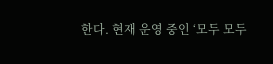한다. 현재 운영 중인 ‘모두 모두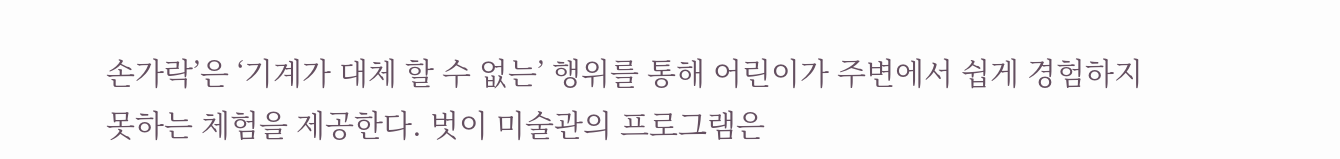손가락’은 ‘기계가 대체 할 수 없는’ 행위를 통해 어린이가 주변에서 쉽게 경험하지 못하는 체험을 제공한다. 벗이 미술관의 프로그램은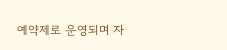예약제로 운영되며 자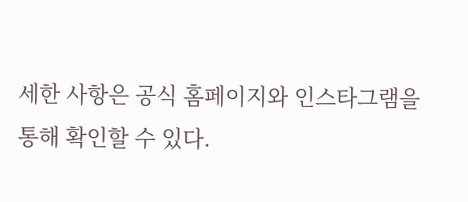세한 사항은 공식 홈페이지와 인스타그램을 통해 확인할 수 있다.